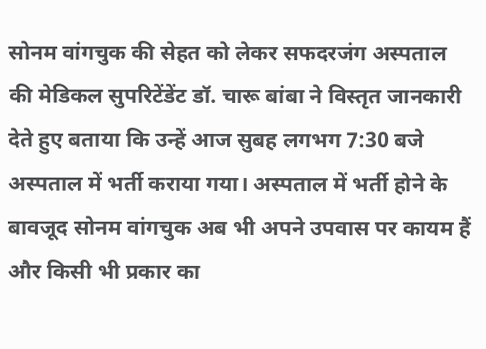सोनम वांगचुक की सेहत को लेकर सफदरजंग अस्पताल की मेडिकल सुपरिटेंडेंट डॉ. चारू बांबा ने विस्तृत जानकारी देते हुए बताया कि उन्हें आज सुबह लगभग 7:30 बजे अस्पताल में भर्ती कराया गया। अस्पताल में भर्ती होने के बावजूद सोनम वांगचुक अब भी अपने उपवास पर कायम हैं और किसी भी प्रकार का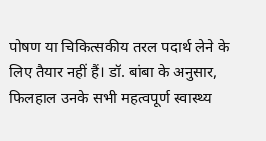पोषण या चिकित्सकीय तरल पदार्थ लेने के लिए तैयार नहीं हैं। डॉ. बांबा के अनुसार, फिलहाल उनके सभी महत्वपूर्ण स्वास्थ्य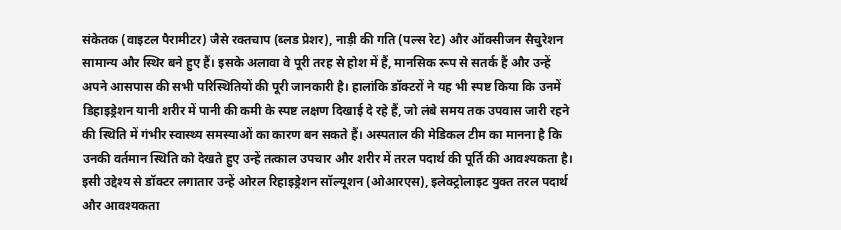संकेतक (वाइटल पैरामीटर) जैसे रक्तचाप (ब्लड प्रेशर), नाड़ी की गति (पल्स रेट) और ऑक्सीजन सैचुरेशन सामान्य और स्थिर बने हुए हैं। इसके अलावा वे पूरी तरह से होश में हैं, मानसिक रूप से सतर्क हैं और उन्हें अपने आसपास की सभी परिस्थितियों की पूरी जानकारी है। हालांकि डॉक्टरों ने यह भी स्पष्ट किया कि उनमें डिहाइड्रेशन यानी शरीर में पानी की कमी के स्पष्ट लक्षण दिखाई दे रहे हैं, जो लंबे समय तक उपवास जारी रहने की स्थिति में गंभीर स्वास्थ्य समस्याओं का कारण बन सकते हैं। अस्पताल की मेडिकल टीम का मानना है कि उनकी वर्तमान स्थिति को देखते हुए उन्हें तत्काल उपचार और शरीर में तरल पदार्थ की पूर्ति की आवश्यकता है। इसी उद्देश्य से डॉक्टर लगातार उन्हें ओरल रिहाइड्रेशन सॉल्यूशन (ओआरएस), इलेक्ट्रोलाइट युक्त तरल पदार्थ और आवश्यकता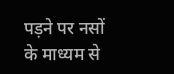पड़ने पर नसों के माध्यम से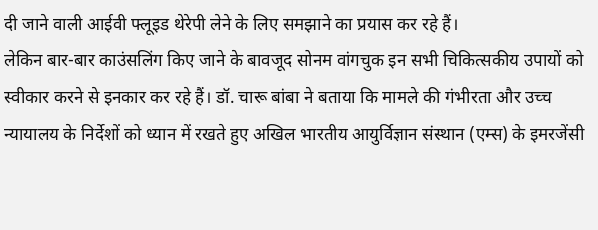दी जाने वाली आईवी फ्लूइड थेरेपी लेने के लिए समझाने का प्रयास कर रहे हैं।
लेकिन बार-बार काउंसलिंग किए जाने के बावजूद सोनम वांगचुक इन सभी चिकित्सकीय उपायों को स्वीकार करने से इनकार कर रहे हैं। डॉ. चारू बांबा ने बताया कि मामले की गंभीरता और उच्च न्यायालय के निर्देशों को ध्यान में रखते हुए अखिल भारतीय आयुर्विज्ञान संस्थान (एम्स) के इमरजेंसी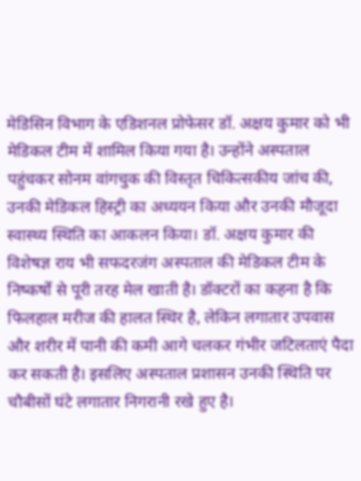मेडिसिन विभाग के एडिशनल प्रोफेसर डॉ. अक्षय कुमार को भी मेडिकल टीम में शामिल किया गया है। उन्होंने अस्पताल पहुंचकर सोनम वांगचुक की विस्तृत चिकित्सकीय जांच की, उनकी मेडिकल हिस्ट्री का अध्ययन किया और उनकी मौजूदा स्वास्थ्य स्थिति का आकलन किया। डॉ. अक्षय कुमार की विशेषज्ञ राय भी सफदरजंग अस्पताल की मेडिकल टीम के निष्कर्षों से पूरी तरह मेल खाती है। डॉक्टरों का कहना है कि फिलहाल मरीज की हालत स्थिर है, लेकिन लगातार उपवास और शरीर में पानी की कमी आगे चलकर गंभीर जटिलताएं पैदा कर सकती है। इसलिए अस्पताल प्रशासन उनकी स्थिति पर चौबीसों घंटे लगातार निगरानी रखे हुए है।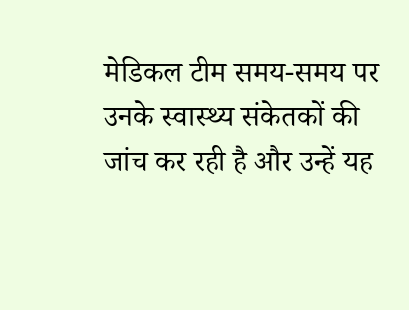मेडिकल टीम समय-समय पर उनके स्वास्थ्य संकेतकों की जांच कर रही है और उन्हें यह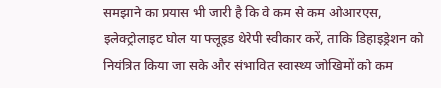समझाने का प्रयास भी जारी है कि वे कम से कम ओआरएस, इलेक्ट्रोलाइट घोल या फ्लूइड थेरेपी स्वीकार करें, ताकि डिहाइड्रेशन को नियंत्रित किया जा सके और संभावित स्वास्थ्य जोखिमों को कम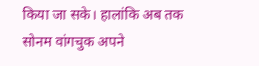किया जा सके। हालांकि अब तक सोनम वांगचुक अपने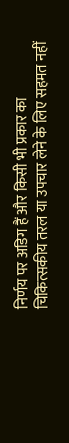निर्णय पर अडिग हैं और किसी भी प्रकार का चिकित्सकीय तरल या उपचार लेने के लिए सहमत नहीं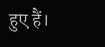हुए हैं।